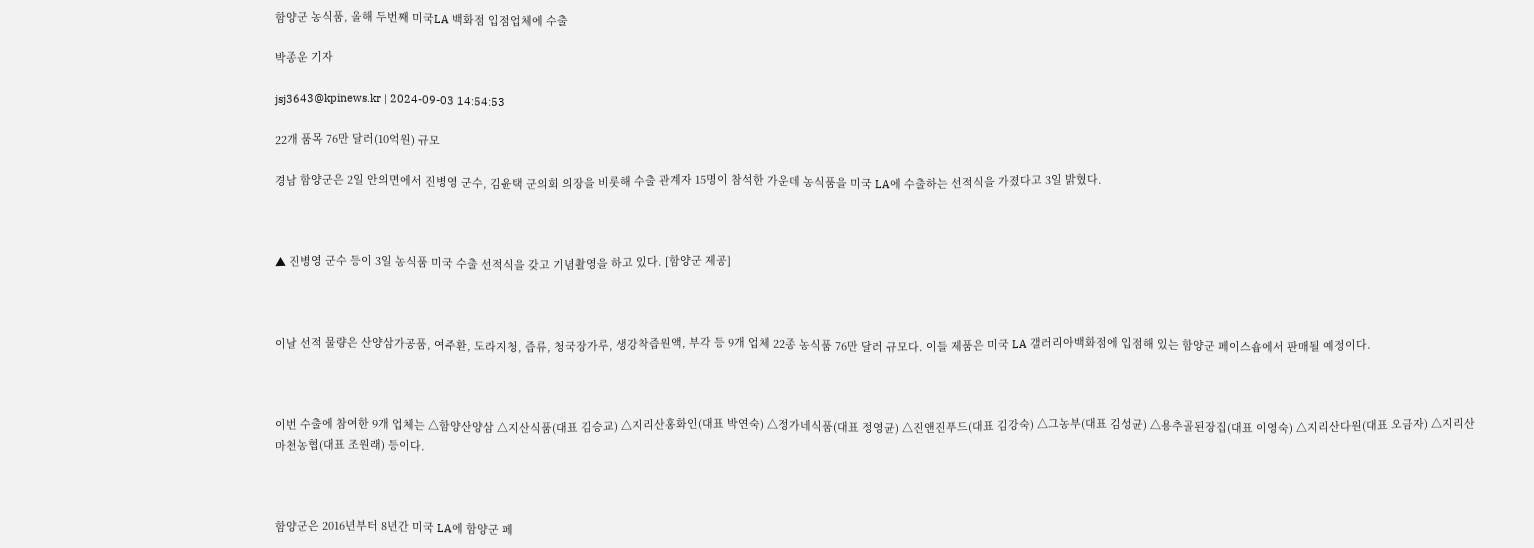함양군 농식품, 올해 두번째 미국LA 백화점 입점업체에 수출

박종운 기자

jsj3643@kpinews.kr | 2024-09-03 14:54:53

22개 품목 76만 달러(10억원) 규모

경남 함양군은 2일 안의면에서 진병영 군수, 김윤택 군의회 의장을 비롯해 수출 관계자 15명이 참석한 가운데 농식품을 미국 LA에 수출하는 선적식을 가졌다고 3일 밝혔다.



▲ 진병영 군수 등이 3일 농식품 미국 수출 선적식을 갖고 기념촬영을 하고 있다. [함양군 제공]



이날 선적 물량은 산양삼가공품, 여주환, 도라지청, 즙류, 청국장가루, 생강착즙원액, 부각 등 9개 업체 22종 농식품 76만 달러 규모다. 이들 제품은 미국 LA 갤러리아백화점에 입점해 있는 함양군 페이스숍에서 판매될 예정이다.



이번 수출에 참여한 9개 업체는 △함양산양삼 △지산식품(대표 김승교) △지리산홍화인(대표 박연숙) △정가네식품(대표 정영균) △진앤진푸드(대표 김강숙) △그농부(대표 김성균) △용추골된장집(대표 이영숙) △지리산다원(대표 오금자) △지리산마천농협(대표 조원래) 등이다.



함양군은 2016년부터 8년간 미국 LA에 함양군 페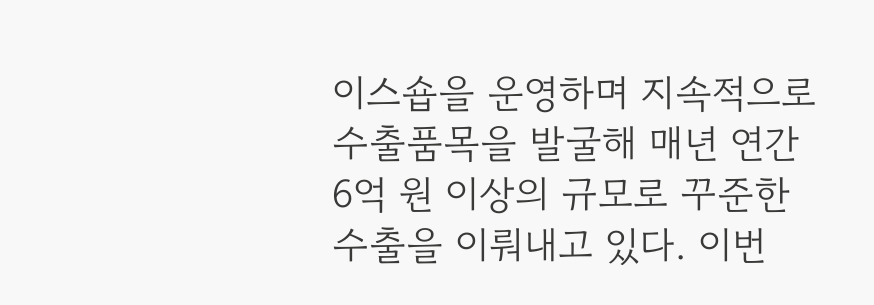이스숍을 운영하며 지속적으로 수출품목을 발굴해 매년 연간 6억 원 이상의 규모로 꾸준한 수출을 이뤄내고 있다. 이번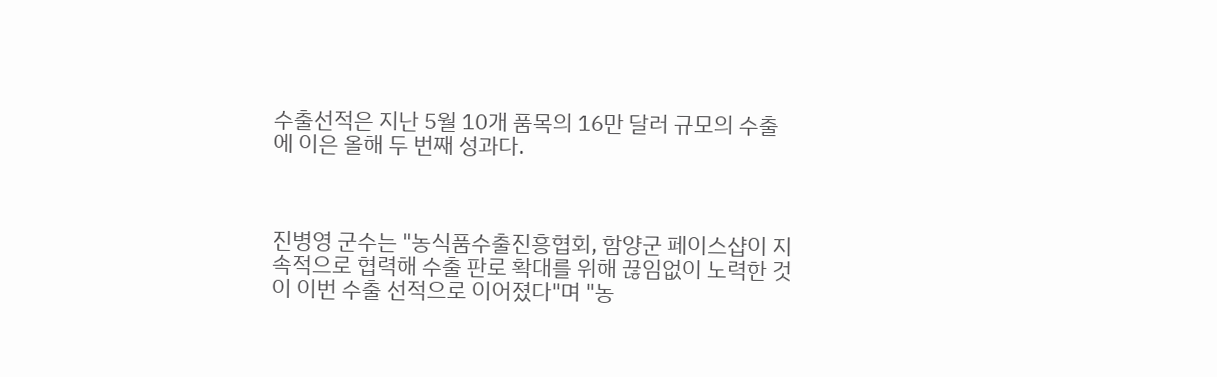수출선적은 지난 5월 10개 품목의 16만 달러 규모의 수출에 이은 올해 두 번째 성과다.



진병영 군수는 "농식품수출진흥협회, 함양군 페이스샵이 지속적으로 협력해 수출 판로 확대를 위해 끊임없이 노력한 것이 이번 수출 선적으로 이어졌다"며 "농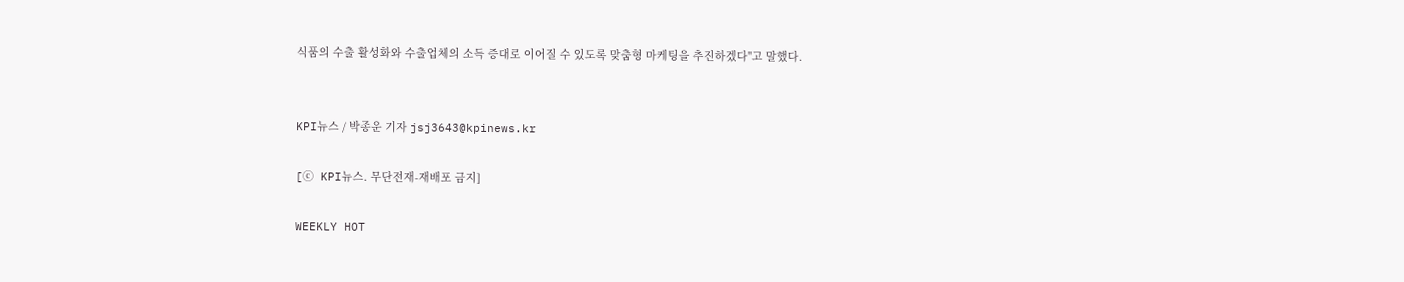식품의 수출 활성화와 수출업체의 소득 증대로 이어질 수 있도록 맞춤형 마케팅을 추진하겠다"고 말했다.


KPI뉴스 / 박종운 기자 jsj3643@kpinews.kr

[ⓒ KPI뉴스. 무단전재-재배포 금지]

WEEKLY HOT